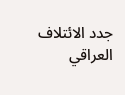جدد الائتلاف العراقي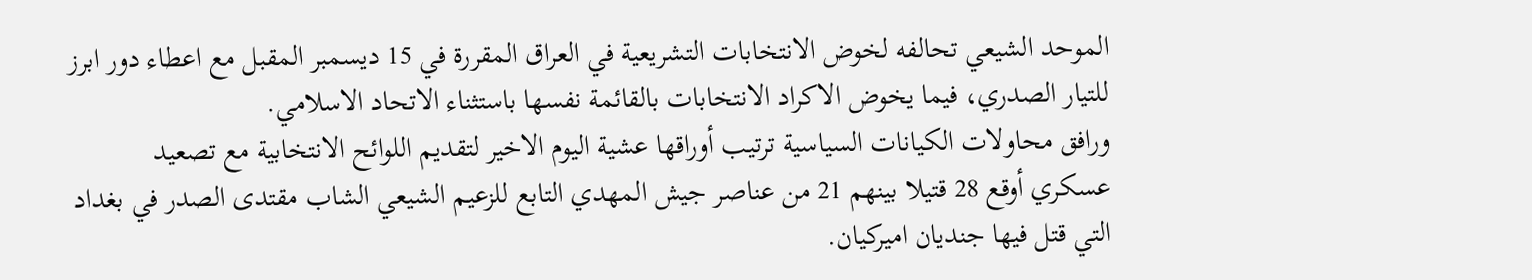الموحد الشيعي تحالفه لخوض الانتخابات التشريعية في العراق المقررة في 15 ديسمبر المقبل مع اعطاء دور ابرز للتيار الصدري، فيما يخوض الاكراد الانتخابات بالقائمة نفسها باستثناء الاتحاد الاسلامي.
ورافق محاولات الكيانات السياسية ترتيب أوراقها عشية اليوم الاخير لتقديم اللوائح الانتخابية مع تصعيد عسكري أوقع 28 قتيلا بينهم 21 من عناصر جيش المهدي التابع للزعيم الشيعي الشاب مقتدى الصدر في بغداد التي قتل فيها جنديان اميركيان.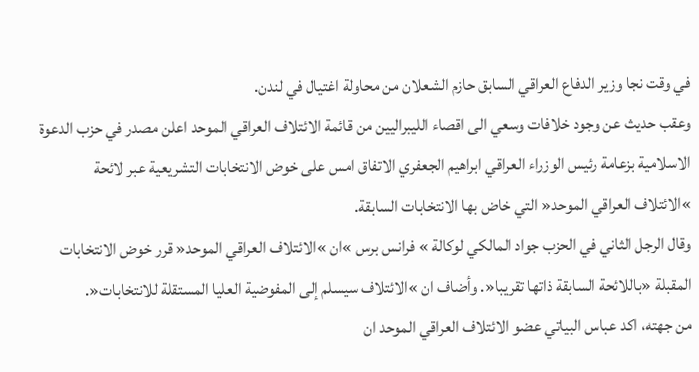في وقت نجا وزير الدفاع العراقي السابق حازم الشعلان من محاولة اغتيال في لندن.
وعقب حديث عن وجود خلافات وسعي الى اقصاء الليبراليين من قائمة الائتلاف العراقي الموحد اعلن مصدر في حزب الدعوة الاسلامية بزعامة رئيس الوزراء العراقي ابراهيم الجعفري الاتفاق امس على خوض الانتخابات التشريعية عبر لائحة »الائتلاف العراقي الموحد« التي خاض بها الانتخابات السابقة.
وقال الرجل الثاني في الحزب جواد المالكي لوكالة » فرانس برس »ان »الائتلاف العراقي الموحد« قرر خوض الانتخابات المقبلة «باللائحة السابقة ذاتها تقريبا«. وأضاف ان »الائتلاف سيسلم إلى المفوضية العليا المستقلة للانتخابات«.
من جهته، اكد عباس البياتي عضو الائتلاف العراقي الموحد ان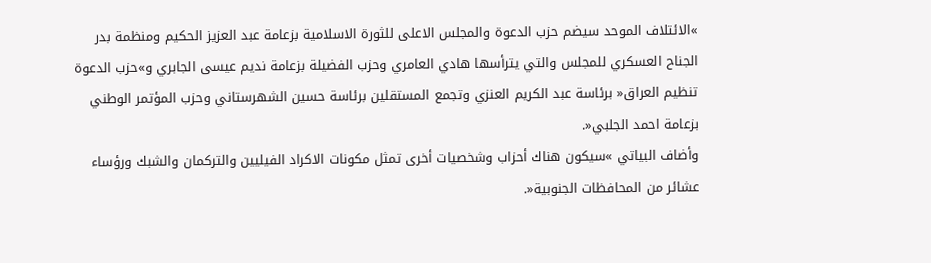»الائتلاف الموحد سيضم حزب الدعوة والمجلس الاعلى للثورة الاسلامية بزعامة عبد العزيز الحكيم ومنظمة بدر الجناح العسكري للمجلس والتي يترأسها هادي العامري وحزب الفضيلة بزعامة نديم عيسى الجابري و»حزب الدعوة تنظيم العراق« برئاسة عبد الكريم العنزي وتجمع المستقلين برئاسة حسين الشهرستاني وحزب المؤتمر الوطني بزعامة احمد الجلبي«.
وأضاف البياتي »سيكون هناك أحزاب وشخصيات أخرى تمثل مكونات الاكراد الفيليين والتركمان والشبك ورؤساء عشائر من المحافظات الجنوبية«.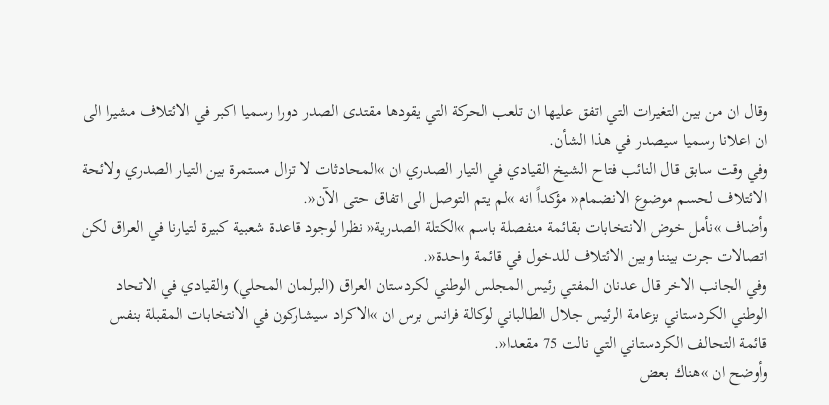وقال ان من بين التغيرات التي اتفق عليها ان تلعب الحركة التي يقودها مقتدى الصدر دورا رسميا اكبر في الائتلاف مشيرا الى ان اعلانا رسميا سيصدر في هذا الشأن.
وفي وقت سابق قال النائب فتاح الشيخ القيادي في التيار الصدري ان »المحادثات لا تزال مستمرة بين التيار الصدري ولائحة الائتلاف لحسم موضوع الانضمام« مؤكداً انه »لم يتم التوصل الى اتفاق حتى الآن«.
وأضاف »نأمل خوض الانتخابات بقائمة منفصلة باسم »الكتلة الصدرية« نظرا لوجود قاعدة شعبية كبيرة لتيارنا في العراق لكن اتصالات جرت بيننا وبين الائتلاف للدخول في قائمة واحدة«.
وفي الجانب الاخر قال عدنان المفتي رئيس المجلس الوطني لكردستان العراق (البرلمان المحلي) والقيادي في الاتحاد الوطني الكردستاني بزعامة الرئيس جلال الطالباني لوكالة فرانس برس ان »الاكراد سيشاركون في الانتخابات المقبلة بنفس قائمة التحالف الكردستاني التي نالت 75 مقعدا«.
وأوضح ان »هناك بعض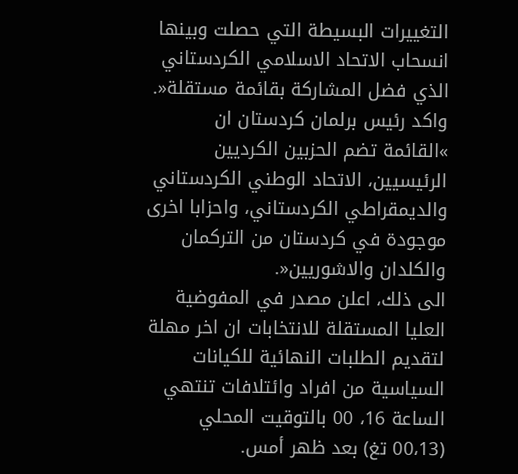التغييرات البسيطة التي حصلت وبينها انسحاب الاتحاد الاسلامي الكردستاني الذي فضل المشاركة بقائمة مستقلة«. واكد رئيس برلمان كردستان ان »القائمة تضم الحزبين الكرديين الرئيسيين، الاتحاد الوطني الكردستاني والديمقراطي الكردستاني، واحزابا اخرى موجودة في كردستان من التركمان والكلدان والاشوريين«.
الى ذلك، اعلن مصدر في المفوضية العليا المستقلة للانتخابات ان اخر مهلة لتقديم الطلبات النهائية للكيانات السياسية من افراد وائتلافات تنتهي الساعة 16، 00 بالتوقيت المحلي (00،13 تغ) بعد ظهر أمس.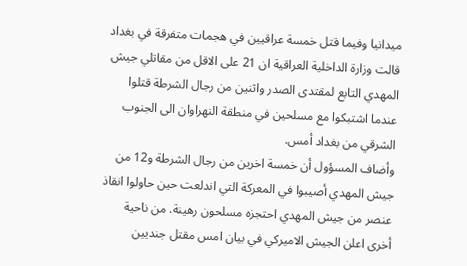ميدانيا وفيما قتل خمسة عراقيين في هجمات متفرقة في بغداد قالت وزارة الداخلية العراقية ان 21 على الاقل من مقاتلي جيش المهدي التابع لمقتدى الصدر واثنين من رجال الشرطة قتلوا عندما اشتبكوا مع مسلحين في منطقة النهراوان الى الجنوب الشرقي من بغداد أمس.
وأضاف المسؤول أن خمسة اخرين من رجال الشرطة و12 من جيش المهدي أصيبوا في المعركة التي اندلعت حين حاولوا انقاذ عنصر من جيش المهدي احتجزه مسلحون رهينة. من ناحية أخرى اعلن الجيش الاميركي في بيان امس مقتل جنديين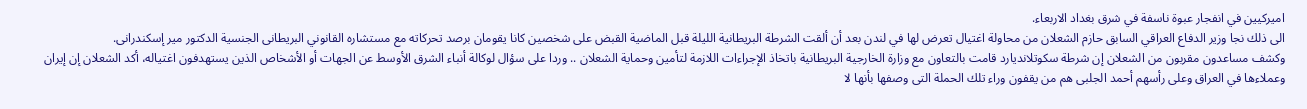اميركيين في انفجار عبوة ناسفة في شرق بغداد الاربعاء.
الى ذلك نجا وزير الدفاع العراقي السابق حازم الشعلان من محاولة اغتيال تعرض لها في لندن بعد أن ألقت الشرطة البريطانية الليلة قبل الماضية القبض على شخصين كانا يقومان برصد تحركاته مع مستشاره القانوني البريطانى الجنسية الدكتور مير إسكندرانى.
وكشف مساعدون مقربون من الشعلان إن شرطة سكوتلانديارد قامت بالتعاون مع وزارة الخارجية البريطانية باتخاذ الإجراءات اللازمة لتأمين وحماية الشعلان .. وردا على سؤال لوكالة أنباء الشرق الأوسط عن الجهات أو الأشخاص الذين يستهدفون اغتياله، أكد الشعلان إن إيران وعملاءها في العراق وعلى رأسهم أحمد الجلبى هم من يقفون وراء تلك الحملة التى وصفها بأنها لا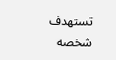تستهدف شخصه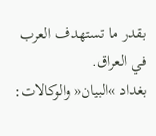بقدر ما تستهدف العرب في العراق.
بغداد »البيان« والوكالات: